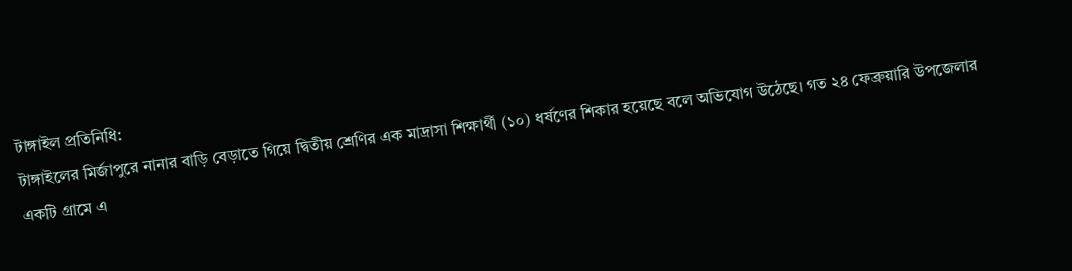টাঙ্গাইল প্রতিনিধি:
টাঙ্গাইলের মির্জাপুরে নানার বাড়ি বেড়াতে গিয়ে দ্বিতীয় শ্রেণির এক মাদ্রাসা শিক্ষার্থী (১০) ধর্ষণের শিকার হয়েছে বলে অভিযোগ উঠেছে। গত ২৪ ফেব্রুয়ারি উপজেলার একটি গ্রামে এ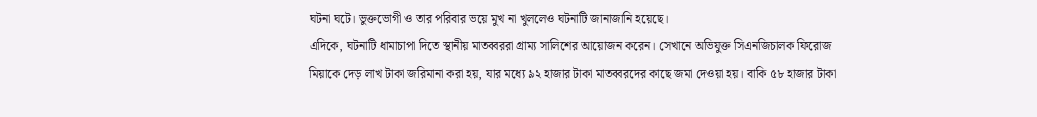ঘটনা ঘটে। ভুক্তভোগী ও তার পরিবার ভয়ে মুখ না খুললেও ঘটনাটি জানাজানি হয়েছে।
এদিকে, ঘটনাটি ধামাচাপা দিতে স্থানীয় মাতব্বররা গ্রাম্য সালিশের আয়োজন করেন। সেখানে অভিযুক্ত সিএনজিচালক ফিরোজ মিয়াকে দেড় লাখ টাকা জরিমানা করা হয়, যার মধ্যে ৯২ হাজার টাকা মাতব্বরদের কাছে জমা দেওয়া হয়। বাকি ৫৮ হাজার টাকা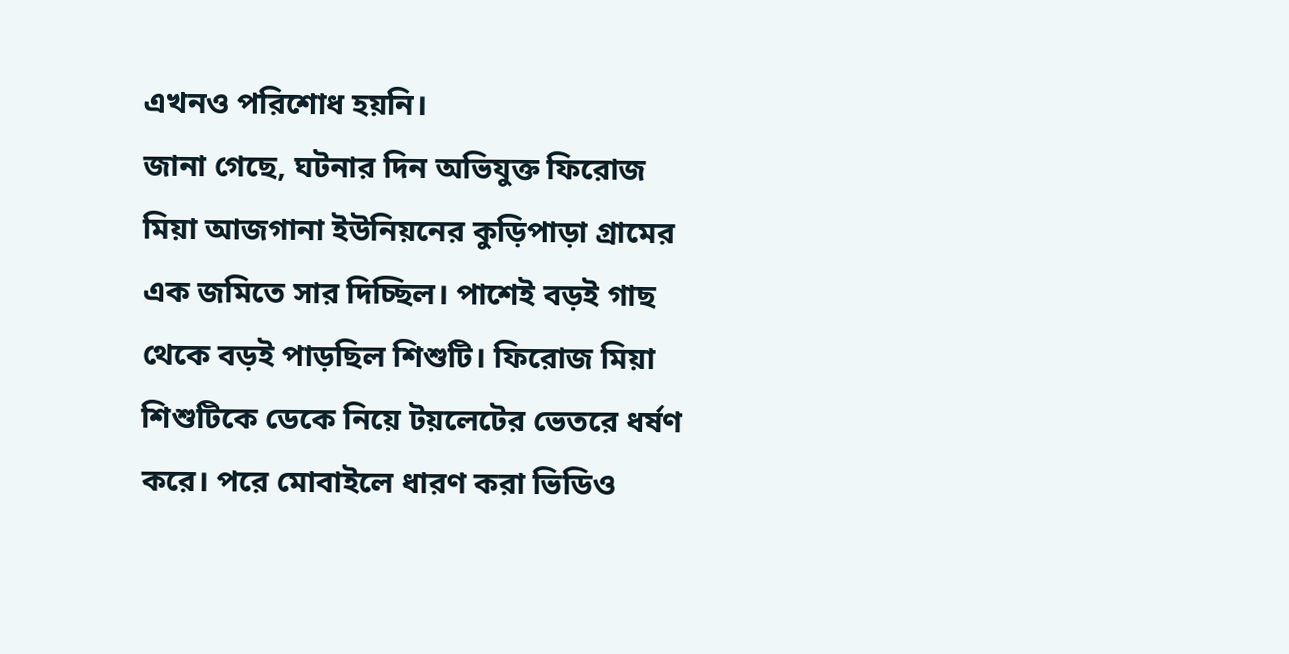এখনও পরিশোধ হয়নি।
জানা গেছে, ঘটনার দিন অভিযুক্ত ফিরোজ মিয়া আজগানা ইউনিয়নের কুড়িপাড়া গ্রামের এক জমিতে সার দিচ্ছিল। পাশেই বড়ই গাছ থেকে বড়ই পাড়ছিল শিশুটি। ফিরোজ মিয়া শিশুটিকে ডেকে নিয়ে টয়লেটের ভেতরে ধর্ষণ করে। পরে মোবাইলে ধারণ করা ভিডিও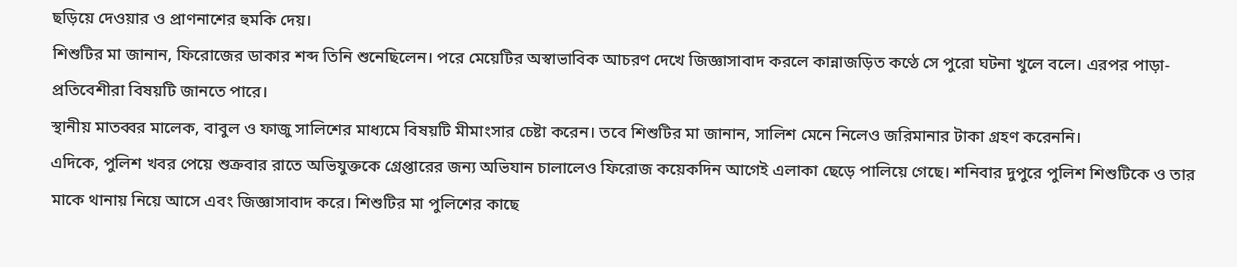ছড়িয়ে দেওয়ার ও প্রাণনাশের হুমকি দেয়।
শিশুটির মা জানান, ফিরোজের ডাকার শব্দ তিনি শুনেছিলেন। পরে মেয়েটির অস্বাভাবিক আচরণ দেখে জিজ্ঞাসাবাদ করলে কান্নাজড়িত কণ্ঠে সে পুরো ঘটনা খুলে বলে। এরপর পাড়া-প্রতিবেশীরা বিষয়টি জানতে পারে।
স্থানীয় মাতব্বর মালেক, বাবুল ও ফাজু সালিশের মাধ্যমে বিষয়টি মীমাংসার চেষ্টা করেন। তবে শিশুটির মা জানান, সালিশ মেনে নিলেও জরিমানার টাকা গ্রহণ করেননি।
এদিকে, পুলিশ খবর পেয়ে শুক্রবার রাতে অভিযুক্তকে গ্রেপ্তারের জন্য অভিযান চালালেও ফিরোজ কয়েকদিন আগেই এলাকা ছেড়ে পালিয়ে গেছে। শনিবার দুপুরে পুলিশ শিশুটিকে ও তার মাকে থানায় নিয়ে আসে এবং জিজ্ঞাসাবাদ করে। শিশুটির মা পুলিশের কাছে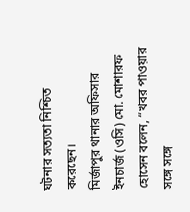ঘটনার সত্যতা নিশ্চিত করেছেন।
মির্জাপুর থানার অফিসার ইনচার্জ (ওসি) মো. মোশারফ হোসেন বলেন, “খবর পাওয়ার সঙ্গে সঙ্গে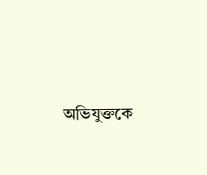অভিযুক্তকে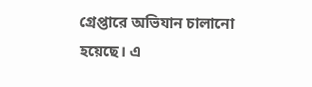গ্রেপ্তারে অভিযান চালানো হয়েছে। এ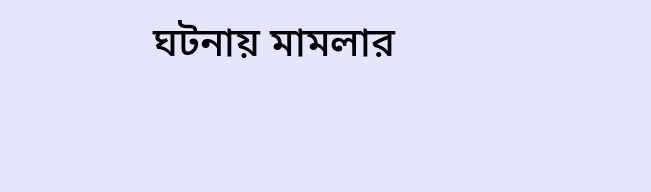ঘটনায় মামলার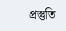প্রস্তুতি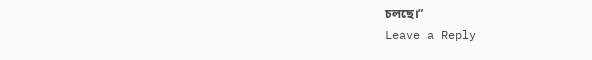চলছে।”
Leave a Reply